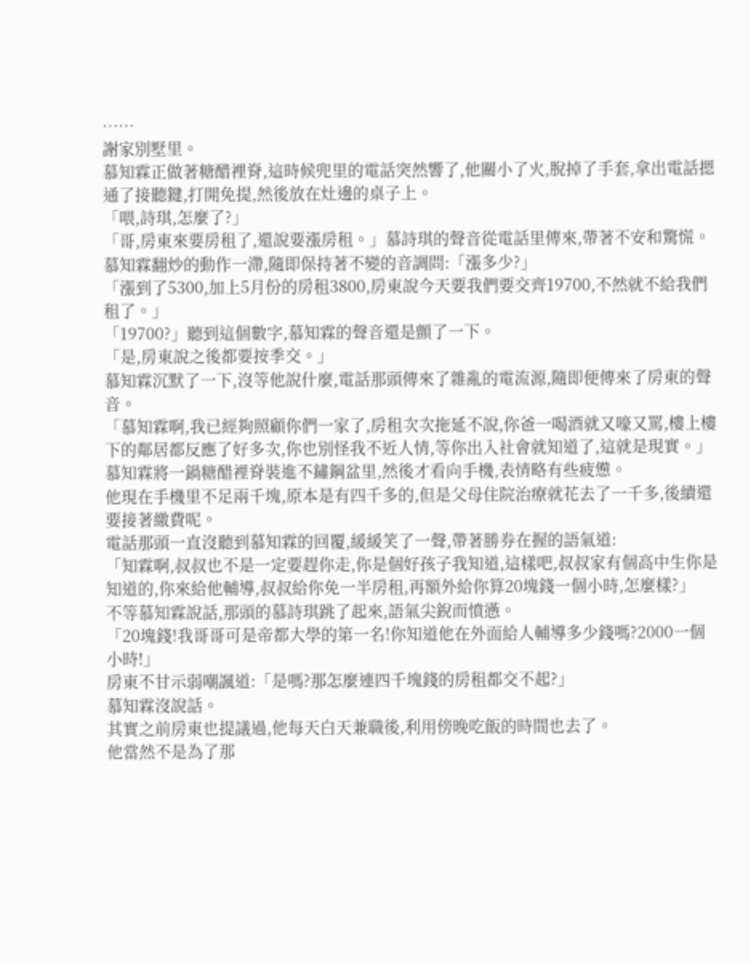……
謝家別墅里。
慕知霖正做著糖醋裡脊,這時候兜里的電話突然響了,他關小了火,脫掉了手套,拿出電話摁通了接聽鍵,打開免提,然後放在灶邊的桌子上。
「喂,詩琪,怎麼了?」
「哥,房東來要房租了,還說要漲房租。」慕詩琪的聲音從電話里傳來,帶著不安和驚慌。
慕知霖翻炒的動作一滯,隨即保持著不變的音調問:「漲多少?」
「漲到了5300,加上5月份的房租3800,房東說今天要我們要交齊19700,不然就不給我們租了。」
「19700?」聽到這個數字,慕知霖的聲音還是顫了一下。
「是,房東說之後都要按季交。」
慕知霖沉默了一下,沒等他說什麼,電話那頭傳來了雜亂的電流源,隨即便傳來了房東的聲音。
「慕知霖啊,我已經夠照顧你們一家了,房租次次拖延不說,你爸一喝酒就又嚎又罵,樓上樓下的鄰居都反應了好多次,你也別怪我不近人情,等你出入社會就知道了,這就是現實。」
慕知霖將一鍋糖醋裡脊裝進不鏽鋼盆里,然後才看向手機,表情略有些疲憊。
他現在手機里不足兩千塊,原本是有四千多的,但是父母住院治療就花去了一千多,後續還要接著繳費呢。
電話那頭一直沒聽到慕知霖的回覆,緩緩笑了一聲,帶著勝券在握的語氣道:
「知霖啊,叔叔也不是一定要趕你走,你是個好孩子我知道,這樣吧,叔叔家有個高中生你是知道的,你來給他輔導,叔叔給你免一半房租,再額外給你算20塊錢一個小時,怎麼樣?」
不等慕知霖說話,那頭的慕詩琪跳了起來,語氣尖銳而憤懣。
「20塊錢!我哥哥可是帝都大學的第一名!你知道他在外面給人輔導多少錢嗎?2000一個小時!」
房東不甘示弱嘲諷道:「是嗎?那怎麼連四千塊錢的房租都交不起?」
慕知霖沒說話。
其實之前房東也提議過,他每天白天兼職後,利用傍晚吃飯的時間也去了。
他當然不是為了那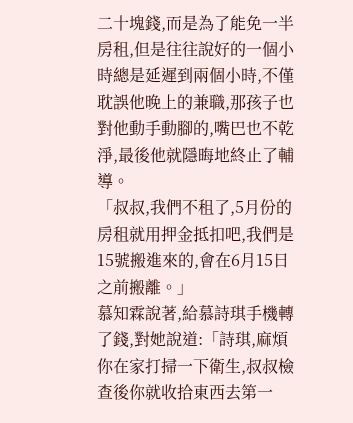二十塊錢,而是為了能免一半房租,但是往往說好的一個小時總是延遲到兩個小時,不僅耽誤他晚上的兼職,那孩子也對他動手動腳的,嘴巴也不乾淨,最後他就隱晦地終止了輔導。
「叔叔,我們不租了,5月份的房租就用押金抵扣吧,我們是15號搬進來的,會在6月15日之前搬離。」
慕知霖說著,給慕詩琪手機轉了錢,對她說道:「詩琪,麻煩你在家打掃一下衛生,叔叔檢查後你就收拾東西去第一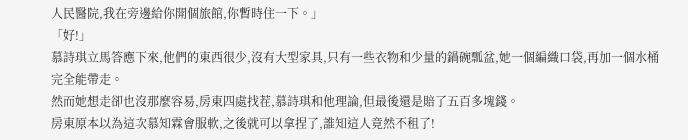人民醫院,我在旁邊給你開個旅館,你暫時住一下。」
「好!」
慕詩琪立馬答應下來,他們的東西很少,沒有大型家具,只有一些衣物和少量的鍋碗瓢盆,她一個編織口袋,再加一個水桶完全能帶走。
然而她想走卻也沒那麼容易,房東四處找茬,慕詩琪和他理論,但最後還是賠了五百多塊錢。
房東原本以為這次慕知霖會服軟,之後就可以拿捏了,誰知這人竟然不租了!